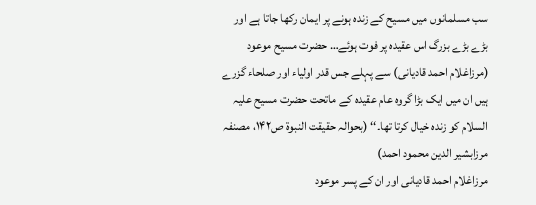سب مسلمانوں میں مسیح کے زندہ ہونے پر ایمان رکھا جاتا ہے اور بڑے بڑے بزرگ اس عقیدہ پر فوت ہوئے… حضرت مسیح موعود (مرزاغلام احمد قادیانی) سے پہلے جس قدر اولیاء اور صلحاء گزرے ہیں ان میں ایک بڑا گروہ عام عقیدہ کے ماتحت حضرت مسیح علیہ السلام کو زندہ خیال کرتا تھا۔‘‘ (بحوالہ حقیقت النبوۃ ص۱۴۲، مصنفہ مرزابشیر الدین محمود احمد)
مرزاغلام احمد قادیانی اور ان کے پسر موعود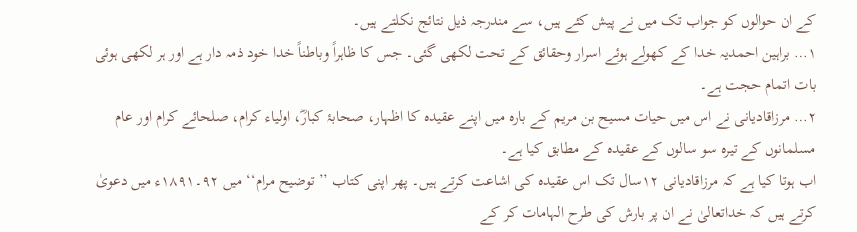کے ان حوالوں کو جواب تک میں نے پیش کئے ہیں، سے مندرجہ ذیل نتائج نکلتے ہیں۔
۱… براہین احمدیہ خدا کے کھولے ہوئے اسرار وحقائق کے تحت لکھی گئی۔ جس کا ظاہراً وباطناً خدا خود ذمہ دار ہے اور ہر لکھی ہوئی بات اتمام حجت ہے۔
۲… مرزاقادیانی نے اس میں حیات مسیح بن مریم کے بارہ میں اپنے عقیدہ کا اظہار، صحابۂ کبارؓ، اولیاء کرام، صلحائے کرام اور عام مسلمانوں کے تیرہ سو سالوں کے عقیدہ کے مطابق کیا ہے۔
اب ہوتا کیا ہے کہ مرزاقادیانی ۱۲سال تک اس عقیدہ کی اشاعت کرتے ہیں۔ پھر اپنی کتاب ’’توضیح مرام‘‘ میں ۹۲۔۱۸۹۱ء میں دعویٰ کرتے ہیں کہ خداتعالیٰ نے ان پر بارش کی طرح الہامات کر کے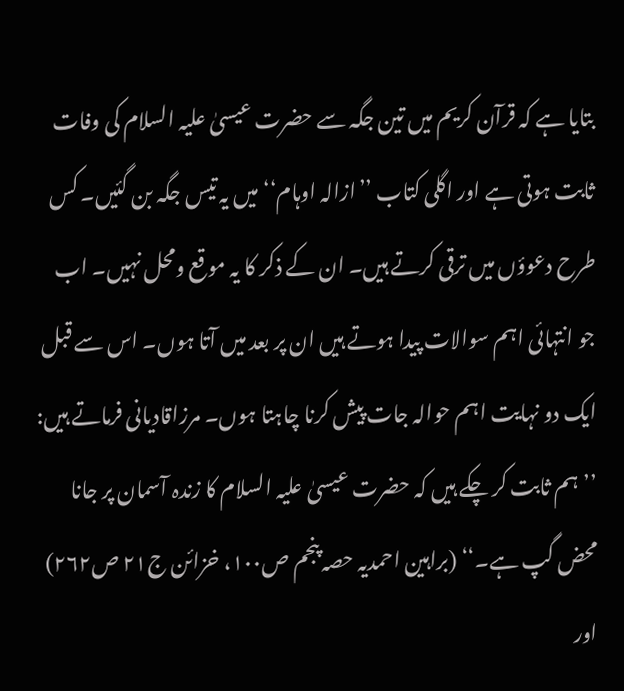بتایا ہے کہ قرآن کریم میں تین جگہ سے حضرت عیسیٰ علیہ السلام کی وفات ثابت ہوتی ہے اور اگلی کتاب ’’ازالہ اوہام‘‘ میں یہ تیس جگہ بن گئیں۔ کس طرح دعوؤں میں ترقی کرتے ہیں۔ ان کے ذکر کا یہ موقع ومحل نہیں۔ اب جو انتہائی اہم سوالات پیدا ہوتے ہیں ان پر بعد میں آتا ہوں۔ اس سے قبل ایک دو نہایت اہم حوالہ جات پیش کرنا چاہتا ہوں۔ مرزاقادیانی فرماتے ہیں: ’’ہم ثابت کر چکے ہیں کہ حضرت عیسیٰ علیہ السلام کا زندہ آسمان پر جانا محض گپ ہے۔‘‘ (براہین احمدیہ حصہ پنجم ص۱۰۰، خزائن ج۲۱ ص۲۶۲)
اور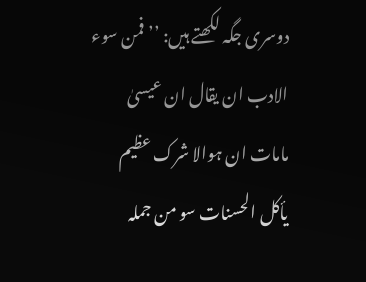دوسری جگہ لکھتے ہیں: ’’فمن سوء الادب ان یقال ان عیسیٰ مامات ان ہوالا شرک عظیم یأکل الحسنات سو من جملہ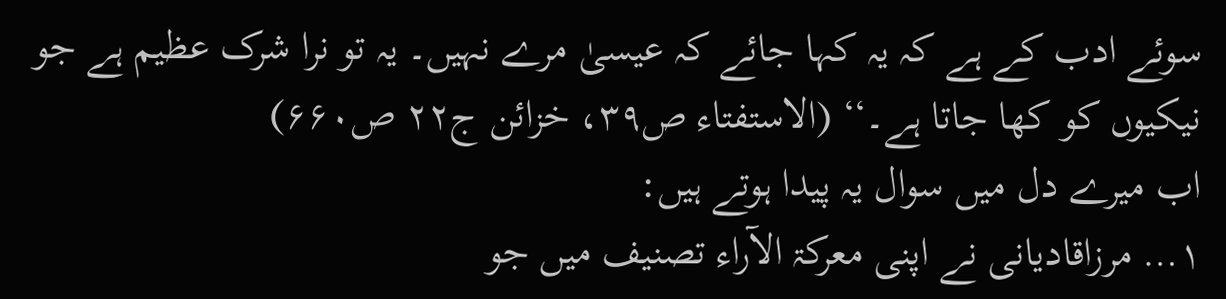سوئے ادب کے ہے کہ یہ کہا جائے کہ عیسیٰ مرے نہیں۔ یہ تو نرا شرک عظیم ہے جو نیکیوں کو کھا جاتا ہے۔‘‘ (الاستفتاء ص۳۹، خزائن ج۲۲ ص۶۶۰)
اب میرے دل میں سوال یہ پیدا ہوتے ہیں:
۱… مرزاقادیانی نے اپنی معرکۃ الآراء تصنیف میں جو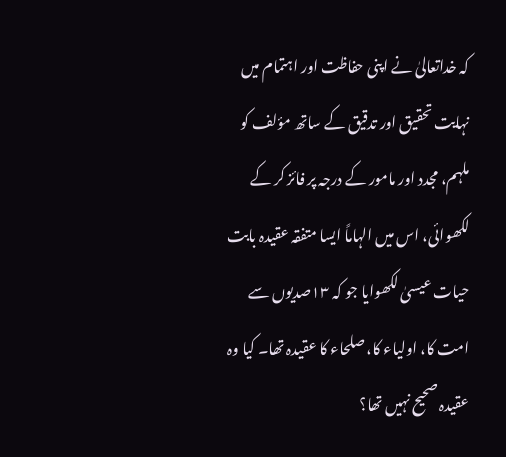کہ خداتعالیٰ نے اپنی حفاظت اور اہتمام میں نہایت تحقیق اور تدقیق کے ساتھ مؤلف کو ملہم، مجدد اور مامور کے درجہ پر فائز کر کے لکھوائی، اس میں الہاماً ایسا متفقہ عقیدہ بابت حیات عیسیٰ لکھوایا جو کہ ۱۳صدیوں سے امت کا، اولیاء کا، صلحاء کا عقیدہ تھا۔ کیا وہ عقیدہ صحیح نہیں تھا؟